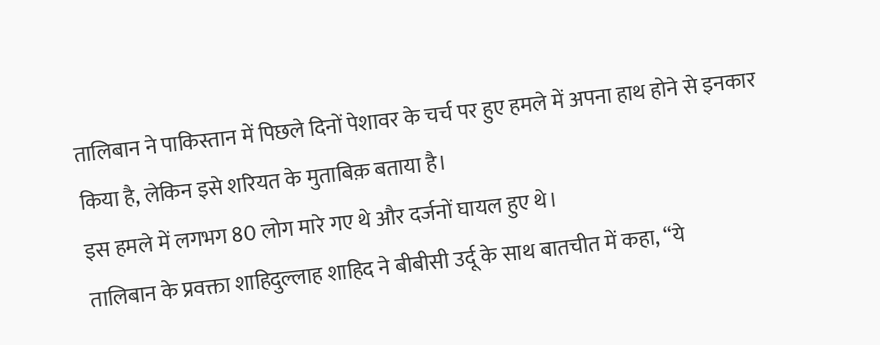तालिबान ने पाकिस्तान में पिछले दिनों पेशावर के चर्च पर हुए हमले में अपना हाथ होने से इनकार किया है, लेकिन इसे शरियत के मुताबिक़ बताया है।
इस हमले में लगभग 80 लोग मारे गए थे और दर्जनों घायल हुए थे।
तालिबान के प्रवक्ता शाहिदुल्लाह शाहिद ने बीबीसी उर्दू के साथ बातचीत में कहा, “ये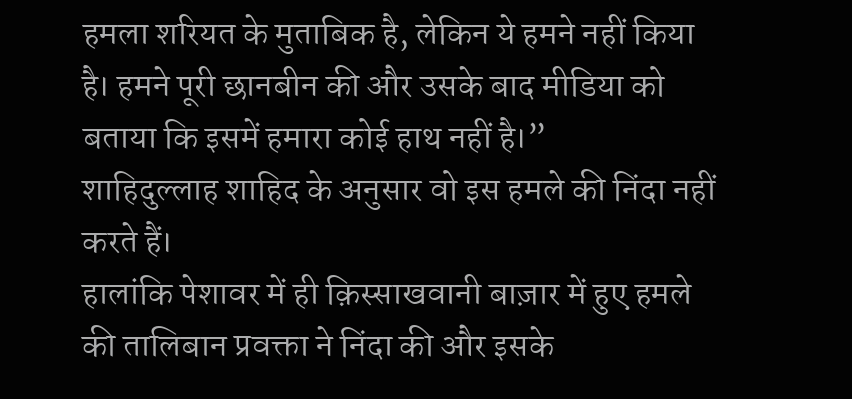हमला शरियत के मुताबिक है, लेकिन ये हमने नहीं किया है। हमने पूरी छानबीन की और उसके बाद मीडिया को बताया कि इसमें हमारा कोई हाथ नहीं है।”
शाहिदुल्लाह शाहिद के अनुसार वो इस हमले की निंदा नहीं करते हैं।
हालांकि पेशावर में ही क़िस्साखवानी बाज़ार में हुए हमले की तालिबान प्रवक्ता ने निंदा की और इसके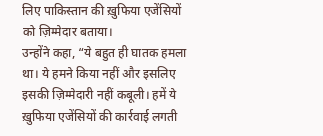लिए पाकिस्तान की ख़ुफिया एजेंसियों को ज़िम्मेदार बताया।
उन्होंने कहा, “ये बहुत ही घातक हमला था। ये हमने किया नहीं और इसलिए इसकी ज़िम्मेदारी नहीं कबूली। हमें ये ख़ुफिया एजेंसियों की कार्रवाई लगती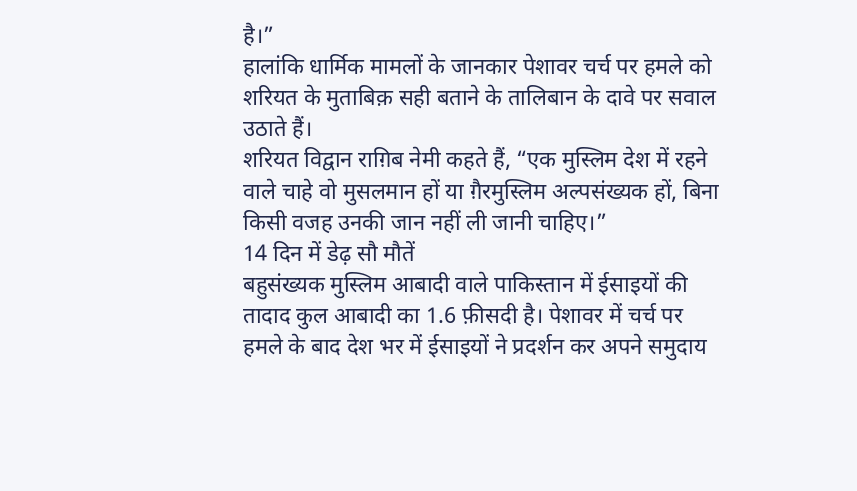है।”
हालांकि धार्मिक मामलों के जानकार पेशावर चर्च पर हमले को शरियत के मुताबिक़ सही बताने के तालिबान के दावे पर सवाल उठाते हैं।
शरियत विद्वान राग़िब नेमी कहते हैं, “एक मुस्लिम देश में रहने वाले चाहे वो मुसलमान हों या ग़ैरमुस्लिम अल्पसंख्यक हों, बिना किसी वजह उनकी जान नहीं ली जानी चाहिए।”
14 दिन में डेढ़ सौ मौतें
बहुसंख्यक मुस्लिम आबादी वाले पाकिस्तान में ईसाइयों की तादाद कुल आबादी का 1.6 फ़ीसदी है। पेशावर में चर्च पर हमले के बाद देश भर में ईसाइयों ने प्रदर्शन कर अपने समुदाय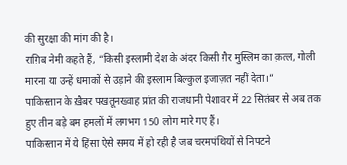की सुरक्षा की मांग की है।
राग़िब नेमी कहते हैं, “किसी इस्लामी देश के अंदर किसी ग़ैर मुस्लिम का क़त्ल, गोली मारना या उन्हें धमाकों से उड़ाने की इस्लाम बिल्कुल इजाज़त नहीं देता।”
पाकिस्तान के ख़ैबर पखतूनख्वाह प्रांत की राजधानी पेशावर में 22 सितंबर से अब तक हुए तीन बड़े बम हमलों में लगभग 150 लोग मारे गए हैं।
पाकिस्तान में ये हिंसा ऐसे समय में हो रही है जब चरमपंथियों से निपटने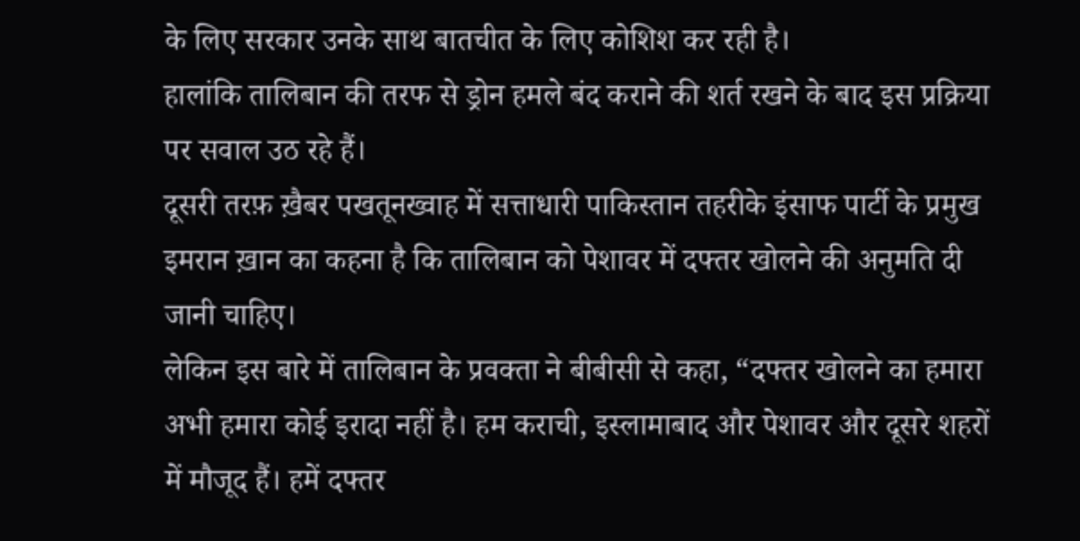के लिए सरकार उनके साथ बातचीत के लिए कोशिश कर रही है।
हालांकि तालिबान की तरफ से ड्रोन हमले बंद कराने की शर्त रखने के बाद इस प्रक्रिया पर सवाल उठ रहे हैं।
दूसरी तरफ़ ख़ैबर पखतूनख्वाह में सत्ताधारी पाकिस्तान तहरीके इंसाफ पार्टी के प्रमुख इमरान ख़ान का कहना है कि तालिबान को पेशावर में दफ्तर खोलने की अनुमति दी जानी चाहिए।
लेकिन इस बारे में तालिबान के प्रवक्ता ने बीबीसी से कहा, “दफ्तर खोलने का हमारा अभी हमारा कोई इरादा नहीं है। हम कराची, इस्लामाबाद और पेशावर और दूसरे शहरों में मौजूद हैं। हमें दफ्तर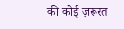की कोई ज़रूरत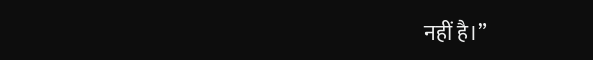नहीं है।”